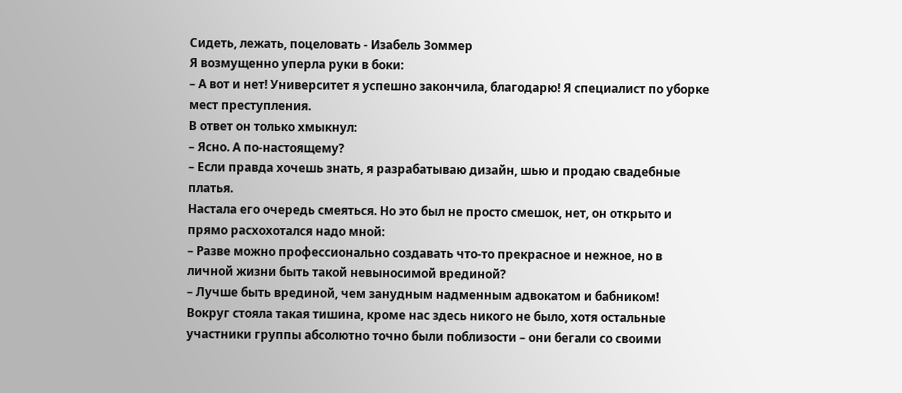Сидеть, лежать, поцеловать - Изабель Зоммер
Я возмущенно уперла руки в боки:
– А вот и нет! Университет я успешно закончила, благодарю! Я специалист по уборке мест преступления.
В ответ он только хмыкнул:
– Ясно. А по-настоящему?
– Если правда хочешь знать, я разрабатываю дизайн, шью и продаю свадебные платья.
Настала его очередь смеяться. Но это был не просто смешок, нет, он открыто и прямо расхохотался надо мной:
– Разве можно профессионально создавать что-то прекрасное и нежное, но в личной жизни быть такой невыносимой врединой?
– Лучше быть врединой, чем занудным надменным адвокатом и бабником!
Вокруг стояла такая тишина, кроме нас здесь никого не было, хотя остальные участники группы абсолютно точно были поблизости – они бегали со своими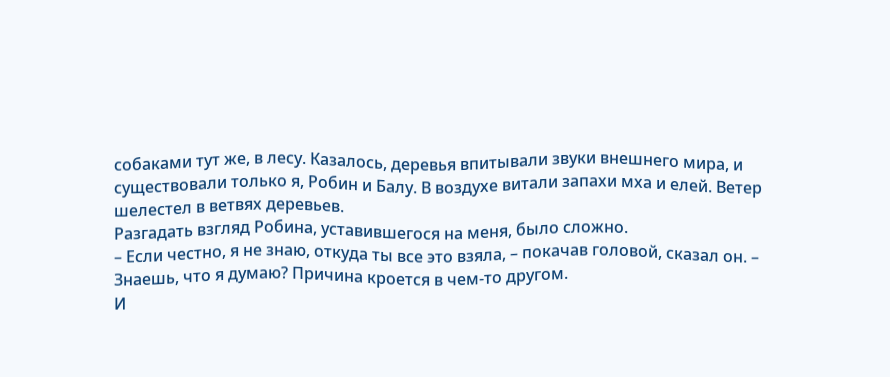собаками тут же, в лесу. Казалось, деревья впитывали звуки внешнего мира, и существовали только я, Робин и Балу. В воздухе витали запахи мха и елей. Ветер шелестел в ветвях деревьев.
Разгадать взгляд Робина, уставившегося на меня, было сложно.
– Если честно, я не знаю, откуда ты все это взяла, – покачав головой, сказал он. – Знаешь, что я думаю? Причина кроется в чем-то другом.
И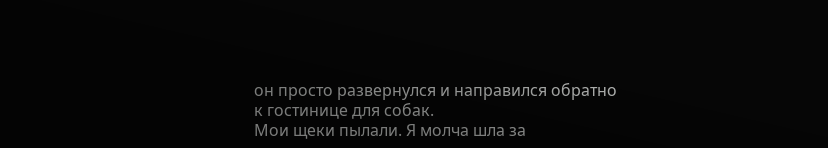он просто развернулся и направился обратно к гостинице для собак.
Мои щеки пылали. Я молча шла за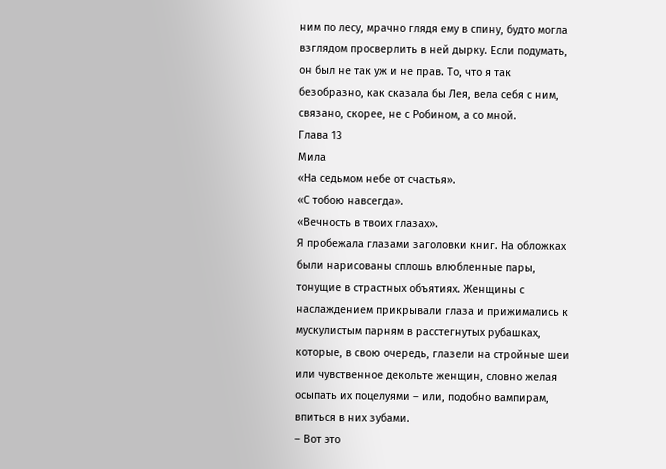ним по лесу, мрачно глядя ему в спину, будто могла взглядом просверлить в ней дырку. Если подумать, он был не так уж и не прав. То, что я так безобразно, как сказала бы Лея, вела себя с ним, связано, скорее, не с Робином, а со мной.
Глава 13
Мила
«На седьмом небе от счастья».
«С тобою навсегда».
«Вечность в твоих глазах».
Я пробежала глазами заголовки книг. На обложках были нарисованы сплошь влюбленные пары, тонущие в страстных объятиях. Женщины с наслаждением прикрывали глаза и прижимались к мускулистым парням в расстегнутых рубашках, которые, в свою очередь, глазели на стройные шеи или чувственное декольте женщин, словно желая осыпать их поцелуями – или, подобно вампирам, впиться в них зубами.
– Вот это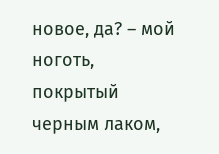новое, да? – мой ноготь, покрытый черным лаком,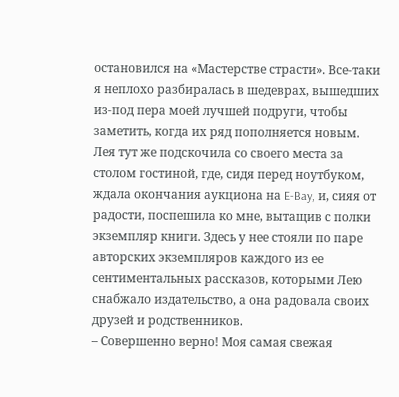остановился на «Мастерстве страсти». Все-таки я неплохо разбиралась в шедеврах, вышедших из-под пера моей лучшей подруги, чтобы заметить, когда их ряд пополняется новым.
Лея тут же подскочила со своего места за столом гостиной, где, сидя перед ноутбуком, ждала окончания аукциона на E-Bay, и, сияя от радости, поспешила ко мне, вытащив с полки экземпляр книги. Здесь у нее стояли по паре авторских экземпляров каждого из ее сентиментальных рассказов, которыми Лею снабжало издательство, а она радовала своих друзей и родственников.
– Совершенно верно! Моя самая свежая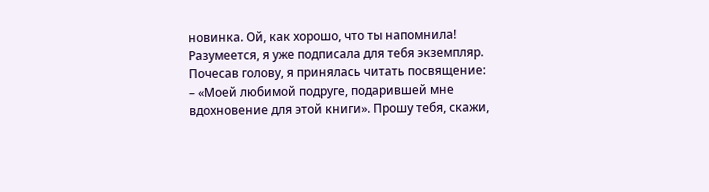новинка. Ой, как хорошо, что ты напомнила! Разумеется, я уже подписала для тебя экземпляр.
Почесав голову, я принялась читать посвящение:
– «Моей любимой подруге, подарившей мне вдохновение для этой книги». Прошу тебя, скажи,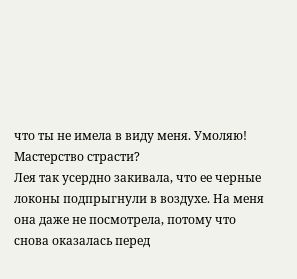что ты не имела в виду меня. Умоляю! Мастерство страсти?
Лея так усердно закивала, что ее черные локоны подпрыгнули в воздухе. На меня она даже не посмотрела, потому что снова оказалась перед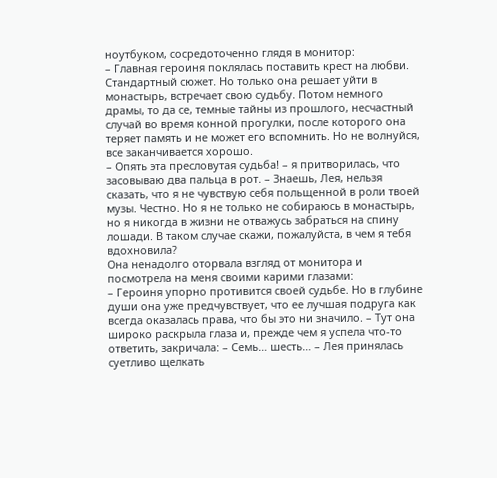ноутбуком, сосредоточенно глядя в монитор:
– Главная героиня поклялась поставить крест на любви. Стандартный сюжет. Но только она решает уйти в монастырь, встречает свою судьбу. Потом немного драмы, то да се, темные тайны из прошлого, несчастный случай во время конной прогулки, после которого она теряет память и не может его вспомнить. Но не волнуйся, все заканчивается хорошо.
– Опять эта пресловутая судьба! – я притворилась, что засовываю два пальца в рот. – Знаешь, Лея, нельзя сказать, что я не чувствую себя польщенной в роли твоей музы. Честно. Но я не только не собираюсь в монастырь, но я никогда в жизни не отважусь забраться на спину лошади. В таком случае скажи, пожалуйста, в чем я тебя вдохновила?
Она ненадолго оторвала взгляд от монитора и посмотрела на меня своими карими глазами:
– Героиня упорно противится своей судьбе. Но в глубине души она уже предчувствует, что ее лучшая подруга как всегда оказалась права, что бы это ни значило. – Тут она широко раскрыла глаза и, прежде чем я успела что-то ответить, закричала: – Семь… шесть… – Лея принялась суетливо щелкать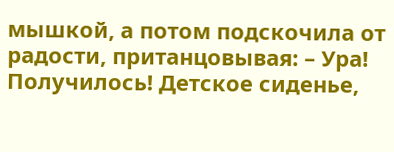мышкой, а потом подскочила от радости, пританцовывая: – Ура! Получилось! Детское сиденье,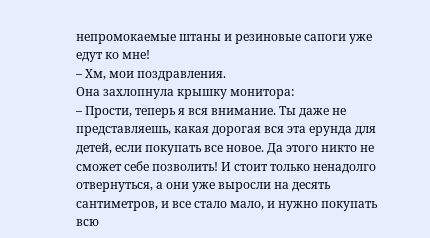непромокаемые штаны и резиновые сапоги уже едут ко мне!
– Хм, мои поздравления.
Она захлопнула крышку монитора:
– Прости, теперь я вся внимание. Ты даже не представляешь, какая дорогая вся эта ерунда для детей, если покупать все новое. Да этого никто не сможет себе позволить! И стоит только ненадолго отвернуться, а они уже выросли на десять сантиметров, и все стало мало, и нужно покупать всю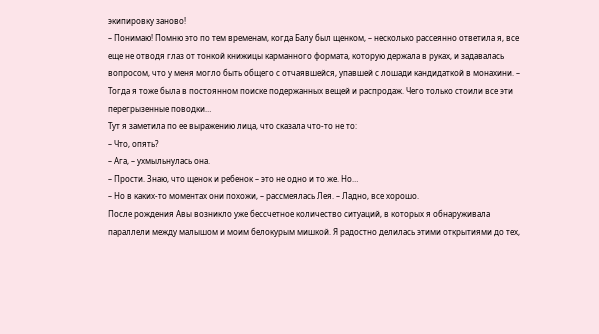экипировку заново!
– Понимаю! Помню это по тем временам, когда Балу был щенком, – несколько рассеянно ответила я, все еще не отводя глаз от тонкой книжицы карманного формата, которую держала в руках, и задавалась вопросом, что у меня могло быть общего с отчаявшейся, упавшей с лошади кандидаткой в монахини. – Тогда я тоже была в постоянном поиске подержанных вещей и распродаж. Чего только стоили все эти перегрызенные поводки…
Тут я заметила по ее выражению лица, что сказала что-то не то:
– Что, опять?
– Ага, – ухмыльнулась она.
– Прости. Знаю, что щенок и ребенок – это не одно и то же. Но…
– Но в каких-то моментах они похожи, – рассмеялась Лея. – Ладно, все хорошо.
После рождения Авы возникло уже бессчетное количество ситуаций, в которых я обнаруживала параллели между малышом и моим белокурым мишкой. Я радостно делилась этими открытиями до тех,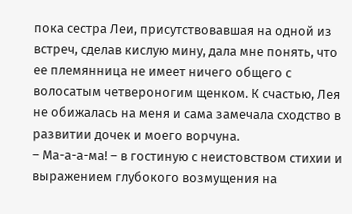пока сестра Леи, присутствовавшая на одной из встреч, сделав кислую мину, дала мне понять, что ее племянница не имеет ничего общего с волосатым четвероногим щенком. К счастью, Лея не обижалась на меня и сама замечала сходство в развитии дочек и моего ворчуна.
– Ма-а-а-ма! – в гостиную с неистовством стихии и выражением глубокого возмущения на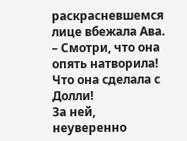раскрасневшемся лице вбежала Ава. – Смотри, что она опять натворила! Что она сделала с Долли!
За ней, неуверенно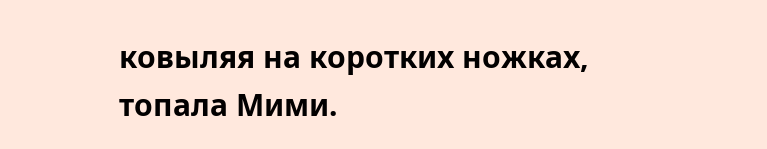ковыляя на коротких ножках, топала Мими.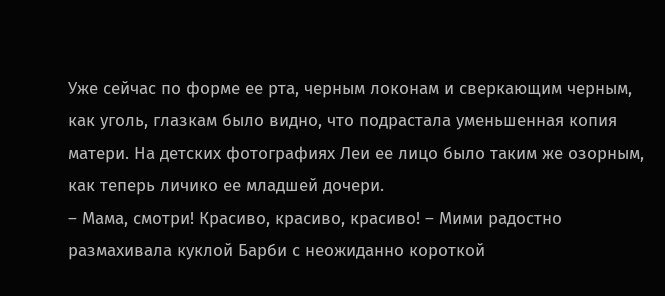Уже сейчас по форме ее рта, черным локонам и сверкающим черным, как уголь, глазкам было видно, что подрастала уменьшенная копия матери. На детских фотографиях Леи ее лицо было таким же озорным, как теперь личико ее младшей дочери.
– Мама, смотри! Красиво, красиво, красиво! – Мими радостно размахивала куклой Барби с неожиданно короткой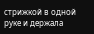стрижкой в одной руке и держала